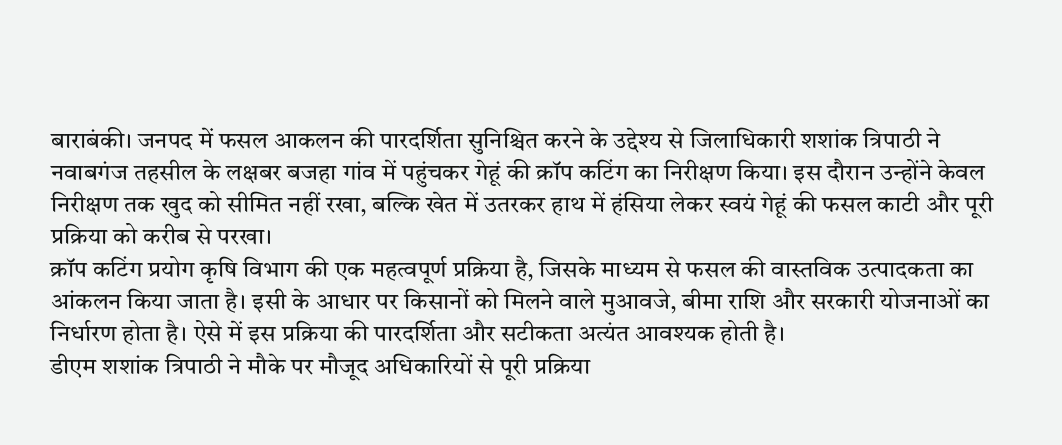बाराबंकी। जनपद में फसल आकलन की पारदर्शिता सुनिश्चित करने के उद्देश्य से जिलाधिकारी शशांक त्रिपाठी ने नवाबगंज तहसील के लक्षबर बजहा गांव में पहुंचकर गेहूं की क्रॉप कटिंग का निरीक्षण किया। इस दौरान उन्होंने केवल निरीक्षण तक खुद को सीमित नहीं रखा, बल्कि खेत में उतरकर हाथ में हंसिया लेकर स्वयं गेहूं की फसल काटी और पूरी प्रक्रिया को करीब से परखा।
क्रॉप कटिंग प्रयोग कृषि विभाग की एक महत्वपूर्ण प्रक्रिया है, जिसके माध्यम से फसल की वास्तविक उत्पादकता का आंकलन किया जाता है। इसी के आधार पर किसानों को मिलने वाले मुआवजे, बीमा राशि और सरकारी योजनाओं का निर्धारण होता है। ऐसे में इस प्रक्रिया की पारदर्शिता और सटीकता अत्यंत आवश्यक होती है।
डीएम शशांक त्रिपाठी ने मौके पर मौजूद अधिकारियों से पूरी प्रक्रिया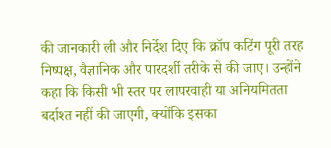की जानकारी ली और निर्देश दिए कि क्रॉप कटिंग पूरी तरह निष्पक्ष, वैज्ञानिक और पारदर्शी तरीके से की जाए। उन्होंने कहा कि किसी भी स्तर पर लापरवाही या अनियमितता बर्दाश्त नहीं की जाएगी, क्योंकि इसका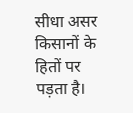सीधा असर किसानों के हितों पर पड़ता है।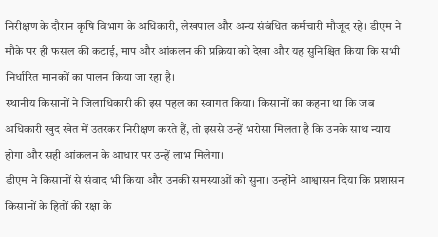निरीक्षण के दौरान कृषि विभाग के अधिकारी, लेखपाल और अन्य संबंधित कर्मचारी मौजूद रहे। डीएम ने मौके पर ही फसल की कटाई, माप और आंकलन की प्रक्रिया को देखा और यह सुनिश्चित किया कि सभी निर्धारित मानकों का पालन किया जा रहा है।
स्थानीय किसानों ने जिलाधिकारी की इस पहल का स्वागत किया। किसानों का कहना था कि जब अधिकारी खुद खेत में उतरकर निरीक्षण करते हैं, तो इससे उन्हें भरोसा मिलता है कि उनके साथ न्याय होगा और सही आंकलन के आधार पर उन्हें लाभ मिलेगा।
डीएम ने किसानों से संवाद भी किया और उनकी समस्याओं को सुना। उन्होंने आश्वासन दिया कि प्रशासन किसानों के हितों की रक्षा के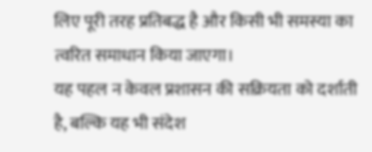लिए पूरी तरह प्रतिबद्ध है और किसी भी समस्या का त्वरित समाधान किया जाएगा।
यह पहल न केवल प्रशासन की सक्रियता को दर्शाती है, बल्कि यह भी संदेश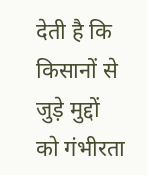देती है कि किसानों से जुड़े मुद्दों को गंभीरता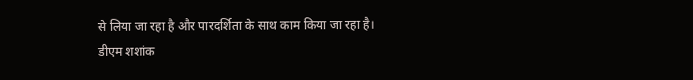से लिया जा रहा है और पारदर्शिता के साथ काम किया जा रहा है।
डीएम शशांक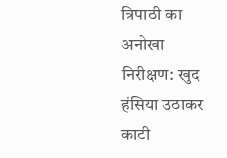त्रिपाठी का अनोखा निरीक्षण: खुद हंसिया उठाकर काटी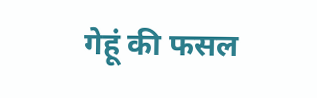गेहूं की फसल